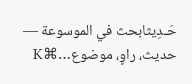حَـدِيثابحث في الموسوعة — حديث، راوٍ، موضوع…⌘K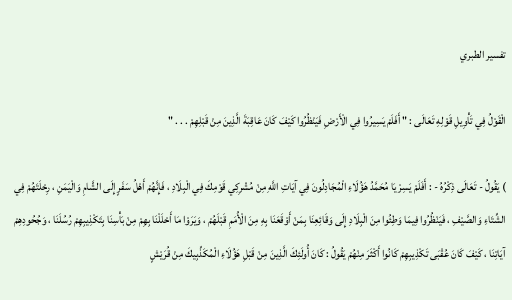تفسير الطبري

الْقَوْلُ فِي تَأْوِيلِ قَوْلِهِ تَعَالَى : " أَفَلَمْ يَسِيرُوا فِي الْأَرْضِ فَيَنْظُرُوا كَيْفَ كَانَ عَاقِبَةَ الَّذِينَ مِنْ قَبْلِهِمْ . . . "

) يَقُولُ - تَعَالَى ذِكْرُهُ - : أَفَلَمْ يَسِرْ يَا مُحَمَّدُ هَؤُلَاءِ الْمُجَادِلُونَ فِي آيَاتِ اللَّهِ مِنْ مُشْرِكِي قَوْمِكَ فِي الْبِلَادِ ، فَإِنَّهُمْ أَهْلُ سَفَرٍ إِلَى الشَّامِ وَالْيَمَنِ ، رِحْلَتَهُمْ فِي الشِّتَاءِ وَالصَّيْفِ ، فَيَنْظُرُوا فِيمَا وَطِئُوا مِنَ الْبِلَادِ إِلَى وَقَائِعِنَا بِمَنْ أَوْقَعَنَا بِهِ مِنَ الْأُمَمِ قَبْلَهُمْ ، وَيَرَوْا مَا أَحْلَلْنَا بِهِمْ مِنْ بَأْسِنَا بِتَكْذِيبِهِمْ رُسُلَنَا ، وَجُحُودِهِمْ آيَاتِنَا ، كَيْفَ كَانَ عُقْبَى تَكْذِيبِهِمْ كَانُوا أَكْثَرَ مِنْهُمْ يَقُولُ : كَانَ أُولَئِكَ الَّذِينَ مِنْ قَبْلِ هَؤُلَاءِ الْمُكَذِّبِيكَ مِنْ قُرَيْشٍ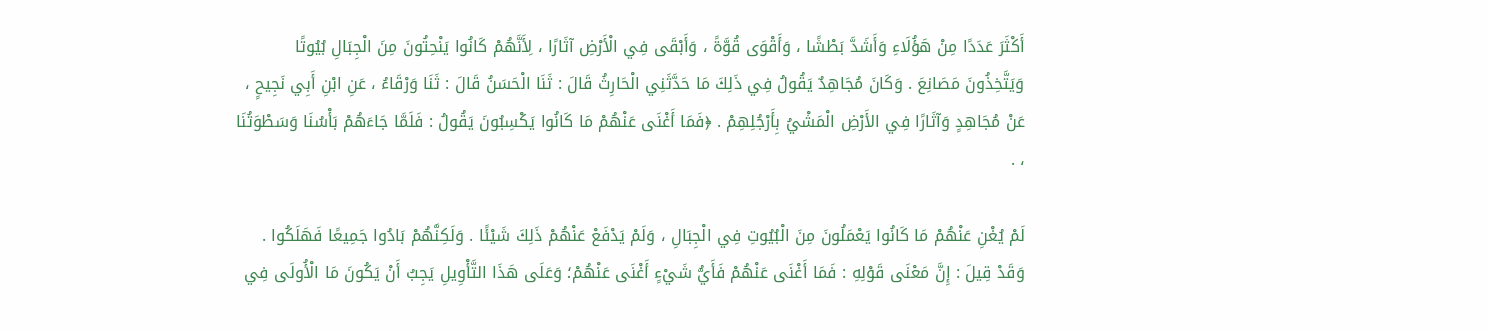أَكْثَرَ عَدَدًا مِنْ هَؤُلَاءِ وَأَشَدَّ بَطْشًا ، وَأَقْوَى قُوَّةً ، وَأَبْقَى فِي الْأَرْضِ آثَارًا ، لِأَنَّهُمْ كَانُوا يَنْحِتُونَ مِنَ الْجِبَالِ بُيُوتًا وَيَتَّخِذُونَ مَصَانِعَ . وَكَانَ مُجَاهِدٌ يَقُولُ فِي ذَلِكَ مَا حَدَّثَنِي الْحَارِثُ قَالَ : ثَنَا الْحَسَنُ قَالَ : ثَنَا وَرْقَاءُ ، عَنِ ابْنِ أَبِي نَجِيحٍ ، عَنْ مُجَاهِدٍ وَآثَارًا فِي الأَرْضِ الْمَشْيُ بِأَرْجُلِهِمْ . ﴿فَمَا أَغْنَى عَنْهُمْ مَا كَانُوا يَكْسِبُونَ يَقُولُ : فَلَمَّا جَاءَهُمْ بَأْسُنَا وَسَطْوَتُنَا ، .

لَمْ يُغْنِ عَنْهُمْ مَا كَانُوا يَعْمَلُونَ مِنَ الْبُيُوتِ فِي الْجِبَالِ ، وَلَمْ يَدْفَعْ عَنْهُمْ ذَلِكَ شَيْئًا . وَلَكِنَّهُمْ بَادُوا جَمِيعًا فَهَلَكُوا . وَقَدْ قِيلَ : إِنَّ مَعْنَى قَوْلِهِ : فَمَا أَغْنَى عَنْهُمْ فَأَيُّ شَيْءٍ أَغْنَى عَنْهُمْ؛ وَعَلَى هَذَا التَّأْوِيلِ يَجِبُ أَنْ يَكُونَ مَا الْأُولَى فِي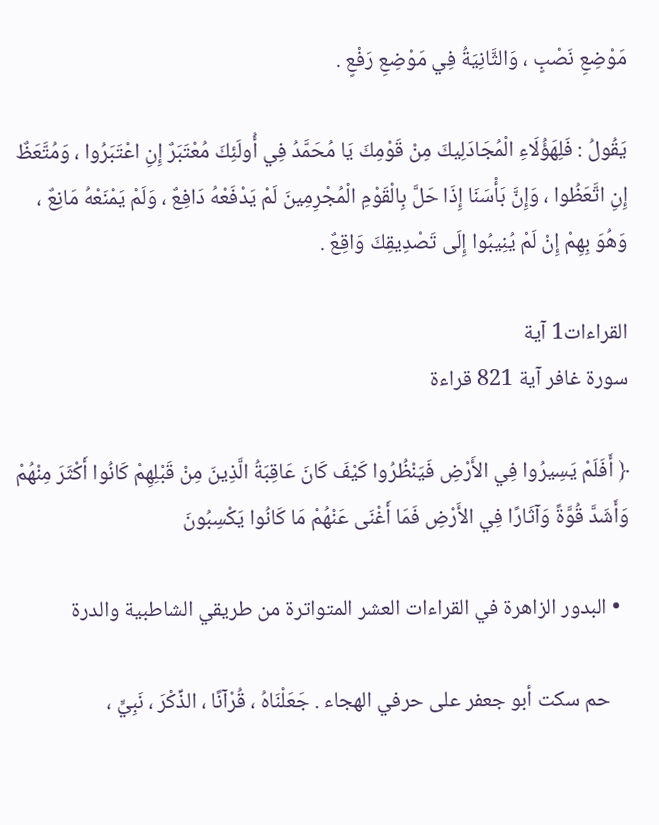مَوْضِعِ نَصْبٍ ، وَالثَّانِيَةُ فِي مَوْضِعِ رَفْعٍ .

يَقُولُ : فَلِهَؤُلَاءِ الْمُجَادَلِيكَ مِنْ قَوْمِكَ يَا مُحَمَّدُ فِي أُولَئِكَ مُعْتَبَرٌ إِنِ اعْتَبَرُوا ، وَمُتَّعَظٌ إِنِ اتَّعَظُوا ، وَإِنَّ بَأْسَنَا إِذَا حَلَّ بِالْقَوْمِ الْمُجْرِمِينَ لَمْ يَدْفَعْهُ دَافِعٌ ، وَلَمْ يَمْنَعْهُ مَانِعٌ ، وَهُوَ بِهِمْ إِنْ لَمْ يُنِيبُوا إِلَى تَصْدِيقِكَ وَاقِعٌ .

القراءات1 آية
سورة غافر آية 821 قراءة

﴿ أَفَلَمْ يَسِيرُوا فِي الأَرْضِ فَيَنْظُرُوا كَيْفَ كَانَ عَاقِبَةُ الَّذِينَ مِنْ قَبْلِهِمْ كَانُوا أَكْثَرَ مِنْهُمْ وَأَشَدَّ قُوَّةً وَآثَارًا فِي الأَرْضِ فَمَا أَغْنَى عَنْهُمْ مَا كَانُوا يَكْسِبُونَ

  • البدور الزاهرة في القراءات العشر المتواترة من طريقي الشاطبية والدرة

    حم سكت أبو جعفر على حرفي الهجاء . جَعَلْنَاهُ ، قُرْآنًا ، الذِّكْرَ ، نَبِيٍّ ،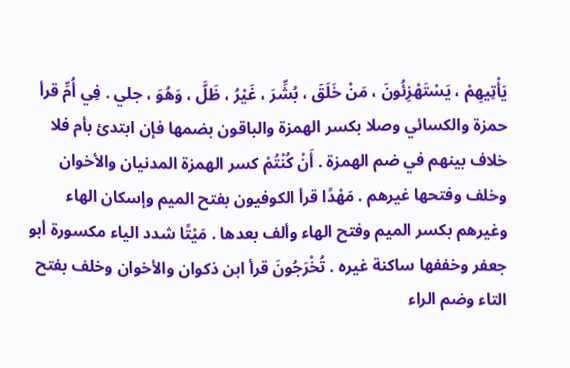يَأْتِيهِمْ ، يَسْتَهْزِئُونَ ، مَنْ خَلَقَ ، بُشِّرَ ، غَيْرُ ، ظَلَّ ، وَهُوَ ، جلي . فِي أُمِّ قرأ حمزة والكسائي وصلا بكسر الهمزة والباقون بضمها فإن ابتدئ بأم فلا خلاف بينهم في ضم الهمزة . أَنْ كُنْتُمْ كسر الهمزة المدنيان والأخوان وخلف وفتحها غيرهم . مَهْدًا قرأ الكوفيون بفتح الميم وإسكان الهاء وغيرهم بكسر الميم وفتح الهاء وألف بعدها . مَيْتًا شدد الياء مكسورة أبو جعفر وخففها ساكنة غيره . تُخْرَجُونَ قرأ ابن ذكوان والأخوان وخلف بفتح التاء وضم الراء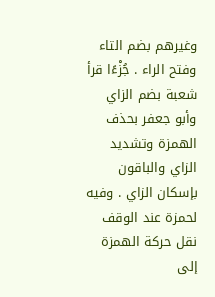وغيرهم بضم التاء وفتح الراء . جُزْءًا قرأ شعبة بضم الزاي وأبو جعفر بحذف الهمزة وتشديد الزاي والباقون بإسكان الزاي . وفيه لحمزة عند الوقف نقل حركة الهمزة إلى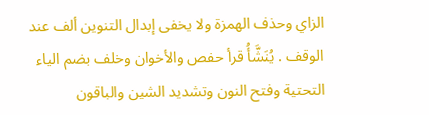الزاي وحذف الهمزة ولا يخفى إبدال التنوين ألف عند الوقف . يُنَشَّأُ قرأ حفص والأخوان وخلف بضم الياء التحتية وفتح النون وتشديد الشين والباقون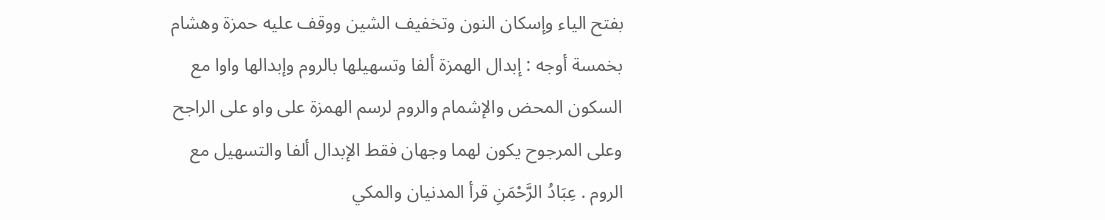بفتح الياء وإسكان النون وتخفيف الشين ووقف عليه حمزة وهشام بخمسة أوجه : إبدال الهمزة ألفا وتسهيلها بالروم وإبدالها واوا مع السكون المحض والإشمام والروم لرسم الهمزة على واو على الراجح وعلى المرجوح يكون لهما وجهان فقط الإبدال ألفا والتسهيل مع الروم . عِبَادُ الرَّحْمَنِ قرأ المدنيان والمكي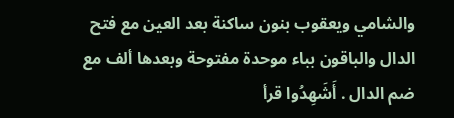والشامي ويعقوب بنون ساكنة بعد العين مع فتح الدال والباقون بباء موحدة مفتوحة وبعدها ألف مع ضم الدال . أَشَهِدُوا قرأ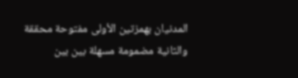المدنيان بهمزتين الأولى مفتوحة محققة والثانية مضمومة مسهلة بين بين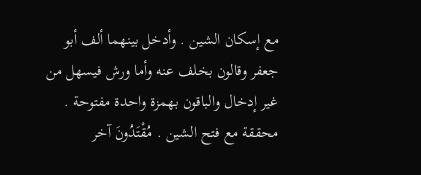مع إسكان الشين . وأدخل بينهما ألف أبو جعفر وقالون بخلف عنه وأما ورش فيسهل من غير إدخال والباقون بهمزة واحدة مفتوحة . محققة مع فتح الشين . مُقْتَدُونَ آخر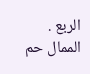الربع . الممال حم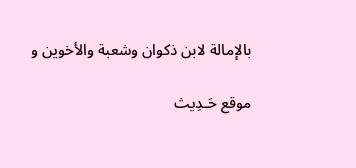بالإمالة لابن ذكوان وشعبة والأخوين و

موقع حَـدِيث